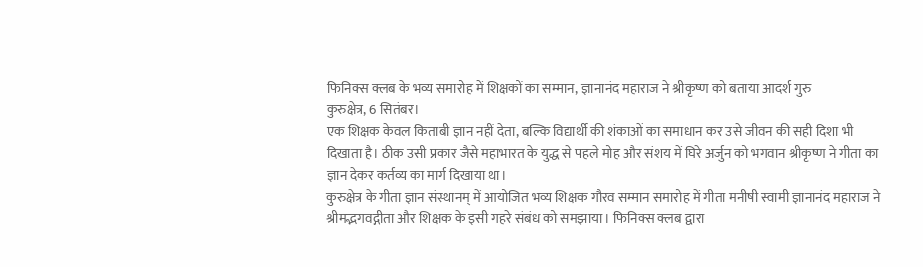फिनिक्स क्लब के भव्य समारोह में शिक्षकों का सम्मान, ज्ञानानंद महाराज ने श्रीकृष्ण को बताया आदर्श गुरु
कुरुक्षेत्र, 6 सितंबर।
एक शिक्षक केवल किताबी ज्ञान नहीं देता, बल्कि विद्यार्थी की शंकाओं का समाधान कर उसे जीवन की सही दिशा भी दिखाता है। ठीक उसी प्रकार जैसे महाभारत के युद्ध से पहले मोह और संशय में घिरे अर्जुन को भगवान श्रीकृष्ण ने गीता का ज्ञान देकर कर्तव्य का मार्ग दिखाया था।
कुरुक्षेत्र के गीता ज्ञान संस्थानम् में आयोजित भव्य शिक्षक गौरव सम्मान समारोह में गीता मनीषी स्वामी ज्ञानानंद महाराज ने श्रीमद्भगवद्गीता और शिक्षक के इसी गहरे संबंध को समझाया। फिनिक्स क्लब द्वारा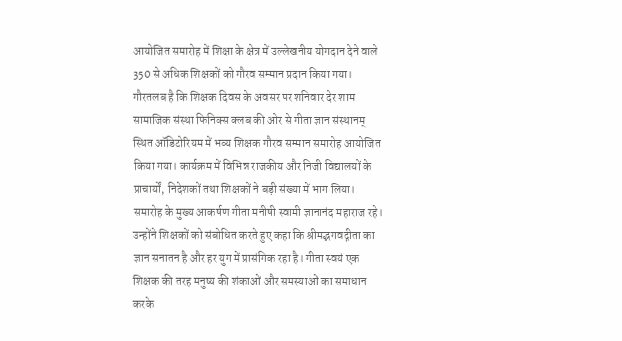आयोजित समारोह में शिक्षा के क्षेत्र में उल्लेखनीय योगदान देने वाले 350 से अधिक शिक्षकों को गौरव सम्मान प्रदान किया गया।
गौरतलब है कि शिक्षक दिवस के अवसर पर शनिवार देर शाम सामाजिक संस्था फिनिक्स क्लब की ओर से गीता ज्ञान संस्थानम् स्थित ऑडिटोरियम में भव्य शिक्षक गौरव सम्मान समारोह आयोजित किया गया। कार्यक्रम में विभिन्न राजकीय और निजी विद्यालयों के प्राचार्यों, निदेशकों तथा शिक्षकों ने बड़ी संख्या में भाग लिया।
समारोह के मुख्य आकर्षण गीता मनीषी स्वामी ज्ञानानंद महाराज रहे। उन्होंने शिक्षकों को संबोधित करते हुए कहा कि श्रीमद्भगवद्गीता का ज्ञान सनातन है और हर युग में प्रासंगिक रहा है। गीता स्वयं एक शिक्षक की तरह मनुष्य की शंकाओं और समस्याओं का समाधान करके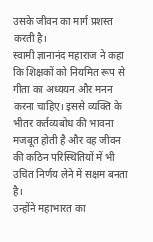उसके जीवन का मार्ग प्रशस्त करती है।
स्वामी ज्ञानानंद महाराज ने कहा कि शिक्षकों को नियमित रूप से गीता का अध्ययन और मनन करना चाहिए। इससे व्यक्ति के भीतर कर्तव्यबोध की भावना मजबूत होती है और वह जीवन की कठिन परिस्थितियों में भी उचित निर्णय लेने में सक्षम बनता है।
उन्होंने महाभारत का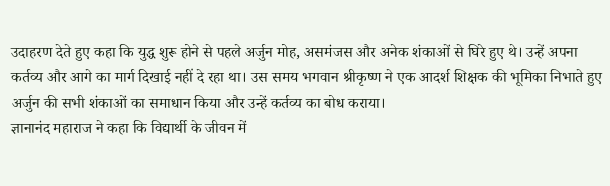उदाहरण देते हुए कहा कि युद्ध शुरू होने से पहले अर्जुन मोह, असमंजस और अनेक शंकाओं से घिरे हुए थे। उन्हें अपना कर्तव्य और आगे का मार्ग दिखाई नहीं दे रहा था। उस समय भगवान श्रीकृष्ण ने एक आदर्श शिक्षक की भूमिका निभाते हुए अर्जुन की सभी शंकाओं का समाधान किया और उन्हें कर्तव्य का बोध कराया।
ज्ञानानंद महाराज ने कहा कि विद्यार्थी के जीवन में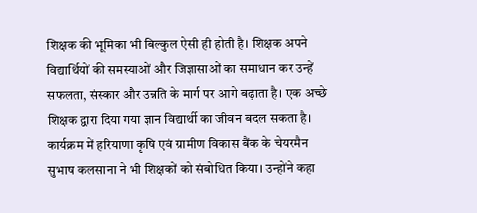शिक्षक की भूमिका भी बिल्कुल ऐसी ही होती है। शिक्षक अपने विद्यार्थियों की समस्याओं और जिज्ञासाओं का समाधान कर उन्हें सफलता, संस्कार और उन्नति के मार्ग पर आगे बढ़ाता है। एक अच्छे शिक्षक द्वारा दिया गया ज्ञान विद्यार्थी का जीवन बदल सकता है।
कार्यक्रम में हरियाणा कृषि एवं ग्रामीण विकास बैंक के चेयरमैन सुभाष कलसाना ने भी शिक्षकों को संबोधित किया। उन्होंने कहा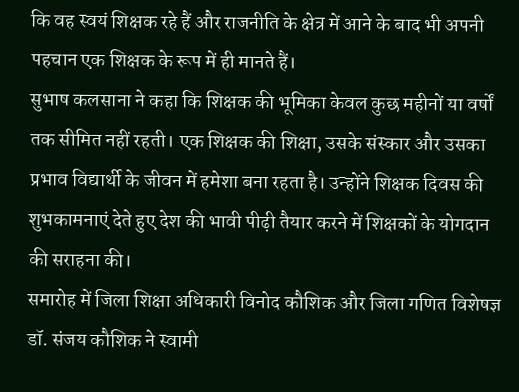कि वह स्वयं शिक्षक रहे हैं और राजनीति के क्षेत्र में आने के बाद भी अपनी पहचान एक शिक्षक के रूप में ही मानते हैं।
सुभाष कलसाना ने कहा कि शिक्षक की भूमिका केवल कुछ महीनों या वर्षों तक सीमित नहीं रहती। एक शिक्षक की शिक्षा, उसके संस्कार और उसका प्रभाव विद्यार्थी के जीवन में हमेशा बना रहता है। उन्होंने शिक्षक दिवस की शुभकामनाएं देते हुए देश की भावी पीढ़ी तैयार करने में शिक्षकों के योगदान की सराहना की।
समारोह में जिला शिक्षा अधिकारी विनोद कौशिक और जिला गणित विशेषज्ञ डॉ. संजय कौशिक ने स्वामी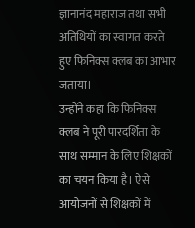ज्ञानानंद महाराज तथा सभी अतिथियों का स्वागत करते हुए फिनिक्स क्लब का आभार जताया।
उन्होंने कहा कि फिनिक्स क्लब ने पूरी पारदर्शिता के साथ सम्मान के लिए शिक्षकों का चयन किया है। ऐसे आयोजनों से शिक्षकों में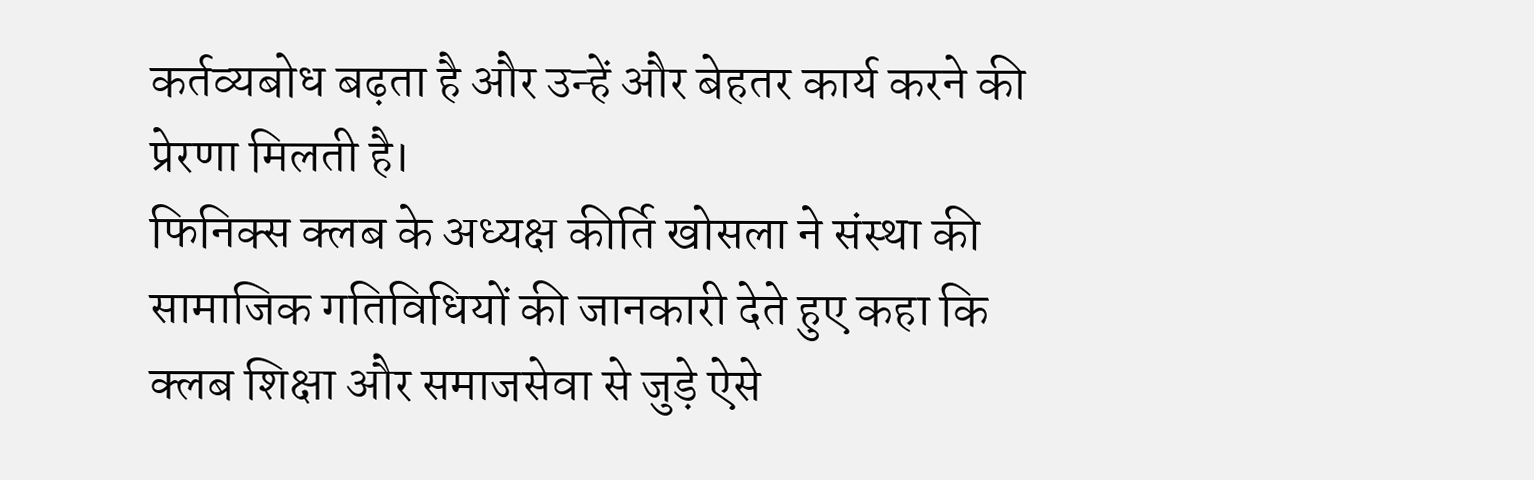कर्तव्यबोध बढ़ता है और उन्हें और बेहतर कार्य करने की प्रेरणा मिलती है।
फिनिक्स क्लब के अध्यक्ष कीर्ति खोसला ने संस्था की सामाजिक गतिविधियों की जानकारी देते हुए कहा कि क्लब शिक्षा और समाजसेवा से जुड़े ऐसे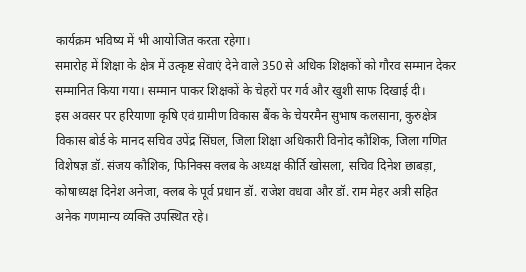कार्यक्रम भविष्य में भी आयोजित करता रहेगा।
समारोह में शिक्षा के क्षेत्र में उत्कृष्ट सेवाएं देने वाले 350 से अधिक शिक्षकों को गौरव सम्मान देकर सम्मानित किया गया। सम्मान पाकर शिक्षकों के चेहरों पर गर्व और खुशी साफ दिखाई दी।
इस अवसर पर हरियाणा कृषि एवं ग्रामीण विकास बैंक के चेयरमैन सुभाष कलसाना, कुरुक्षेत्र विकास बोर्ड के मानद सचिव उपेंद्र सिंघल, जिला शिक्षा अधिकारी विनोद कौशिक, जिला गणित विशेषज्ञ डॉ. संजय कौशिक, फिनिक्स क्लब के अध्यक्ष कीर्ति खोसला, सचिव दिनेश छाबड़ा, कोषाध्यक्ष दिनेश अनेजा, क्लब के पूर्व प्रधान डॉ. राजेश वधवा और डॉ. राम मेहर अत्री सहित अनेक गणमान्य व्यक्ति उपस्थित रहे।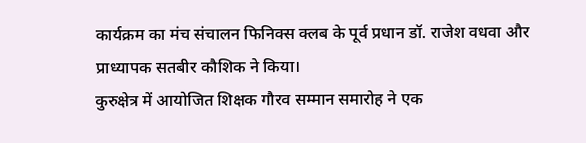कार्यक्रम का मंच संचालन फिनिक्स क्लब के पूर्व प्रधान डॉ. राजेश वधवा और प्राध्यापक सतबीर कौशिक ने किया।
कुरुक्षेत्र में आयोजित शिक्षक गौरव सम्मान समारोह ने एक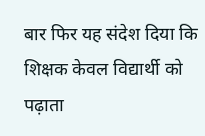बार फिर यह संदेश दिया कि शिक्षक केवल विद्यार्थी को पढ़ाता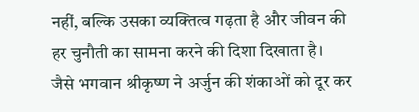नहीं, बल्कि उसका व्यक्तित्व गढ़ता है और जीवन की हर चुनौती का सामना करने की दिशा दिखाता है।
जैसे भगवान श्रीकृष्ण ने अर्जुन की शंकाओं को दूर कर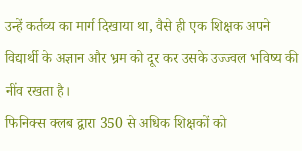उन्हें कर्तव्य का मार्ग दिखाया था, वैसे ही एक शिक्षक अपने विद्यार्थी के अज्ञान और भ्रम को दूर कर उसके उज्ज्वल भविष्य की नींव रखता है।
फिनिक्स क्लब द्वारा 350 से अधिक शिक्षकों को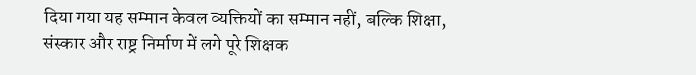दिया गया यह सम्मान केवल व्यक्तियों का सम्मान नहीं, बल्कि शिक्षा, संस्कार और राष्ट्र निर्माण में लगे पूरे शिक्षक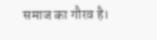समाज का गौरव है।